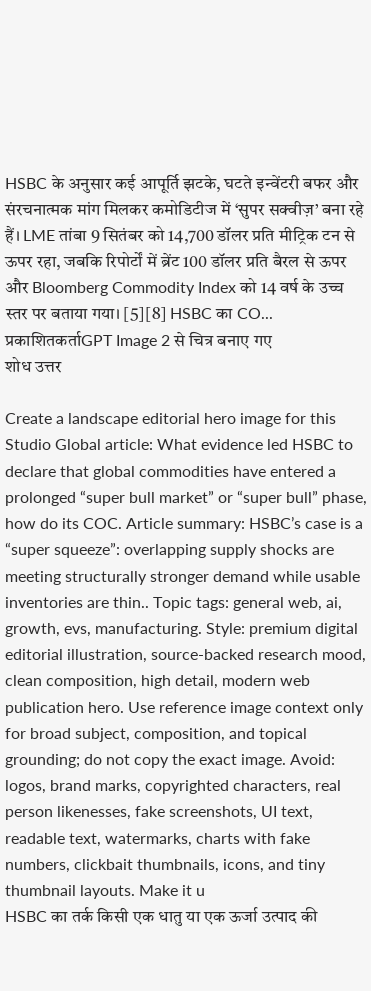HSBC के अनुसार कई आपूर्ति झटके, घटते इन्वेंटरी बफर और संरचनात्मक मांग मिलकर कमोडिटीज में ‘सुपर सक्वीज़’ बना रहे हैं। LME तांबा 9 सितंबर को 14,700 डॉलर प्रति मीट्रिक टन से ऊपर रहा, जबकि रिपोर्टों में ब्रेंट 100 डॉलर प्रति बैरल से ऊपर और Bloomberg Commodity Index को 14 वर्ष के उच्च स्तर पर बताया गया। [5][8] HSBC का CO...
प्रकाशितकर्ताGPT Image 2 से चित्र बनाए गए
शोध उत्तर

Create a landscape editorial hero image for this Studio Global article: What evidence led HSBC to declare that global commodities have entered a prolonged “super bull market” or “super bull” phase, how do its COC. Article summary: HSBC’s case is a “super squeeze”: overlapping supply shocks are meeting structurally stronger demand while usable inventories are thin.. Topic tags: general web, ai, growth, evs, manufacturing. Style: premium digital editorial illustration, source-backed research mood, clean composition, high detail, modern web publication hero. Use reference image context only for broad subject, composition, and topical grounding; do not copy the exact image. Avoid: logos, brand marks, copyrighted characters, real person likenesses, fake screenshots, UI text, readable text, watermarks, charts with fake numbers, clickbait thumbnails, icons, and tiny thumbnail layouts. Make it u
HSBC का तर्क किसी एक धातु या एक ऊर्जा उत्पाद की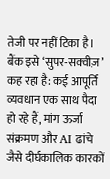तेजी पर नहीं टिका है। बैंक इसे ‘सुपर-सक्वीज़’ कह रहा है: कई आपूर्ति व्यवधान एक साथ पैदा हो रहे हैं, मांग ऊर्जा संक्रमण और AI ढांचे जैसे दीर्घकालिक कारकों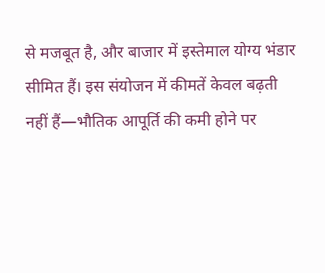से मजबूत है, और बाजार में इस्तेमाल योग्य भंडार सीमित हैं। इस संयोजन में कीमतें केवल बढ़ती नहीं हैं—भौतिक आपूर्ति की कमी होने पर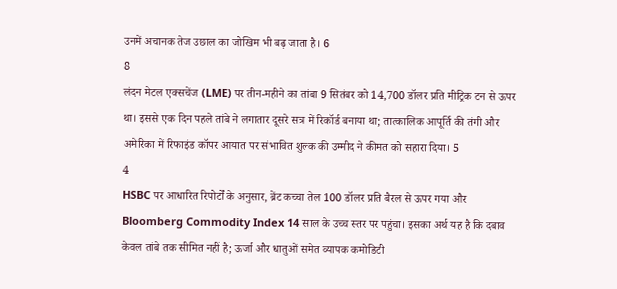उनमें अचानक तेज उछाल का जोखिम भी बढ़ जाता है। 6
8
लंदन मेटल एक्सचेंज (LME) पर तीन-महीने का तांबा 9 सितंबर को 14,700 डॉलर प्रति मीट्रिक टन से ऊपर था। इससे एक दिन पहले तांबे ने लगातार दूसरे सत्र में रिकॉर्ड बनाया था; तात्कालिक आपूर्ति की तंगी और अमेरिका में रिफाइंड कॉपर आयात पर संभावित शुल्क की उम्मीद ने कीमत को सहारा दिया। 5
4
HSBC पर आधारित रिपोर्टों के अनुसार, ब्रेंट कच्चा तेल 100 डॉलर प्रति बैरल से ऊपर गया और Bloomberg Commodity Index 14 साल के उच्च स्तर पर पहुंचा। इसका अर्थ यह है कि दबाव केवल तांबे तक सीमित नहीं है; ऊर्जा और धातुओं समेत व्यापक कमोडिटी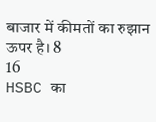बाजार में कीमतों का रुझान ऊपर है। 8
16
HSBC का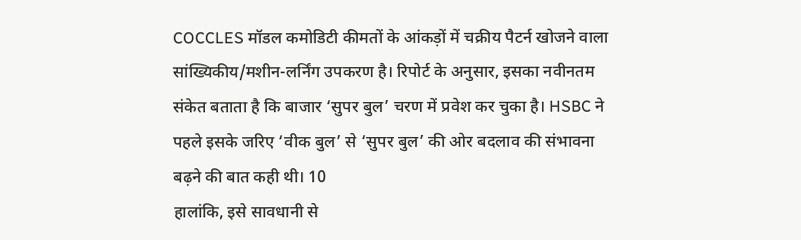COCCLES मॉडल कमोडिटी कीमतों के आंकड़ों में चक्रीय पैटर्न खोजने वाला सांख्यिकीय/मशीन-लर्निंग उपकरण है। रिपोर्ट के अनुसार, इसका नवीनतम संकेत बताता है कि बाजार ‘सुपर बुल’ चरण में प्रवेश कर चुका है। HSBC ने पहले इसके जरिए ‘वीक बुल’ से ‘सुपर बुल’ की ओर बदलाव की संभावना बढ़ने की बात कही थी। 10
हालांकि, इसे सावधानी से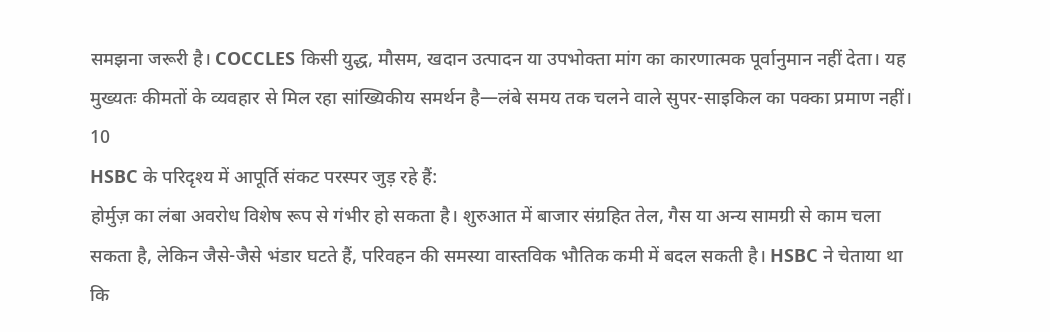समझना जरूरी है। COCCLES किसी युद्ध, मौसम, खदान उत्पादन या उपभोक्ता मांग का कारणात्मक पूर्वानुमान नहीं देता। यह मुख्यतः कीमतों के व्यवहार से मिल रहा सांख्यिकीय समर्थन है—लंबे समय तक चलने वाले सुपर-साइकिल का पक्का प्रमाण नहीं। 10
HSBC के परिदृश्य में आपूर्ति संकट परस्पर जुड़ रहे हैं:
होर्मुज़ का लंबा अवरोध विशेष रूप से गंभीर हो सकता है। शुरुआत में बाजार संग्रहित तेल, गैस या अन्य सामग्री से काम चला सकता है, लेकिन जैसे-जैसे भंडार घटते हैं, परिवहन की समस्या वास्तविक भौतिक कमी में बदल सकती है। HSBC ने चेताया था कि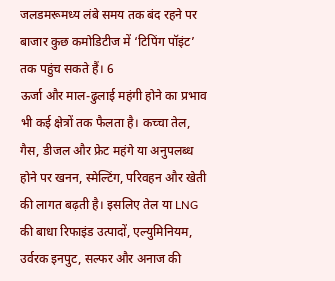जलडमरूमध्य लंबे समय तक बंद रहने पर बाजार कुछ कमोडिटीज में ‘टिपिंग पॉइंट’ तक पहुंच सकते हैं। 6
ऊर्जा और माल-ढुलाई महंगी होने का प्रभाव भी कई क्षेत्रों तक फैलता है। कच्चा तेल, गैस, डीजल और फ्रेट महंगे या अनुपलब्ध होने पर खनन, स्मेल्टिंग, परिवहन और खेती की लागत बढ़ती है। इसलिए तेल या LNG की बाधा रिफाइंड उत्पादों, एल्युमिनियम, उर्वरक इनपुट, सल्फर और अनाज की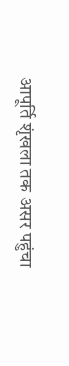आपूर्ति शृंखला तक असर पहुंचा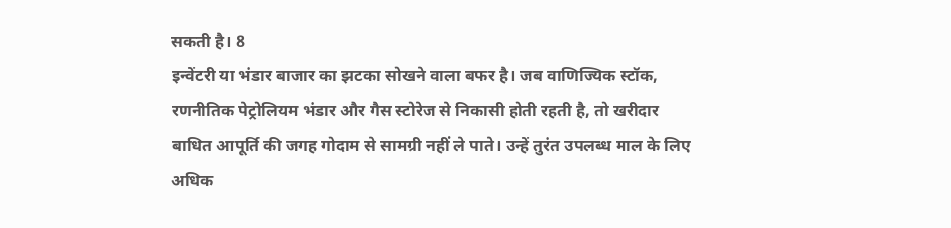सकती है। 8
इन्वेंटरी या भंडार बाजार का झटका सोखने वाला बफर है। जब वाणिज्यिक स्टॉक, रणनीतिक पेट्रोलियम भंडार और गैस स्टोरेज से निकासी होती रहती है, तो खरीदार बाधित आपूर्ति की जगह गोदाम से सामग्री नहीं ले पाते। उन्हें तुरंत उपलब्ध माल के लिए अधिक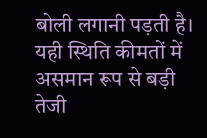बोली लगानी पड़ती है। यही स्थिति कीमतों में असमान रूप से बड़ी तेजी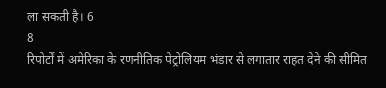ला सकती है। 6
8
रिपोर्टों में अमेरिका के रणनीतिक पेट्रोलियम भंडार से लगातार राहत देने की सीमित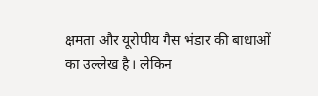क्षमता और यूरोपीय गैस भंडार की बाधाओं का उल्लेख है। लेकिन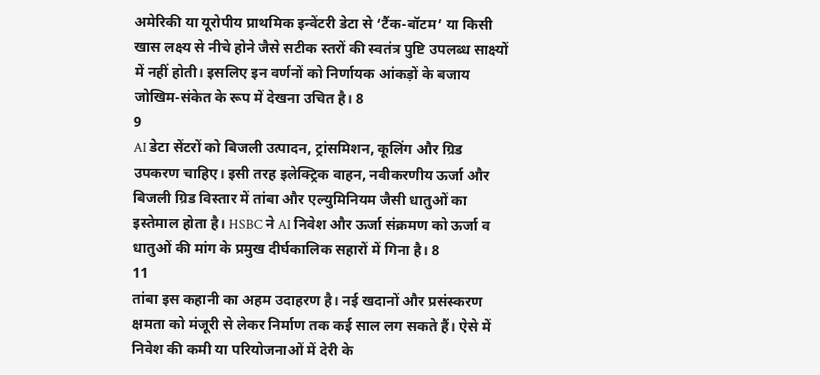अमेरिकी या यूरोपीय प्राथमिक इन्वेंटरी डेटा से ‘टैंक-बॉटम’ या किसी खास लक्ष्य से नीचे होने जैसे सटीक स्तरों की स्वतंत्र पुष्टि उपलब्ध साक्ष्यों में नहीं होती। इसलिए इन वर्णनों को निर्णायक आंकड़ों के बजाय जोखिम-संकेत के रूप में देखना उचित है। 8
9
AI डेटा सेंटरों को बिजली उत्पादन, ट्रांसमिशन, कूलिंग और ग्रिड उपकरण चाहिए। इसी तरह इलेक्ट्रिक वाहन, नवीकरणीय ऊर्जा और बिजली ग्रिड विस्तार में तांबा और एल्युमिनियम जैसी धातुओं का इस्तेमाल होता है। HSBC ने AI निवेश और ऊर्जा संक्रमण को ऊर्जा व धातुओं की मांग के प्रमुख दीर्घकालिक सहारों में गिना है। 8
11
तांबा इस कहानी का अहम उदाहरण है। नई खदानों और प्रसंस्करण क्षमता को मंजूरी से लेकर निर्माण तक कई साल लग सकते हैं। ऐसे में निवेश की कमी या परियोजनाओं में देरी के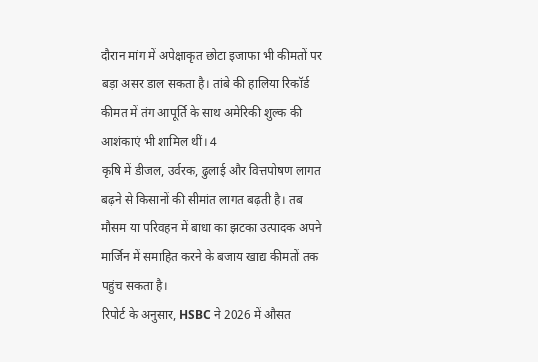दौरान मांग में अपेक्षाकृत छोटा इजाफा भी कीमतों पर बड़ा असर डाल सकता है। तांबे की हालिया रिकॉर्ड कीमत में तंग आपूर्ति के साथ अमेरिकी शुल्क की आशंकाएं भी शामिल थीं। 4
कृषि में डीजल, उर्वरक, ढुलाई और वित्तपोषण लागत बढ़ने से किसानों की सीमांत लागत बढ़ती है। तब मौसम या परिवहन में बाधा का झटका उत्पादक अपने मार्जिन में समाहित करने के बजाय खाद्य कीमतों तक पहुंच सकता है।
रिपोर्ट के अनुसार, HSBC ने 2026 में औसत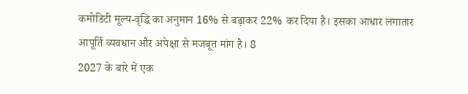कमोडिटी मूल्य-वृद्धि का अनुमान 16% से बढ़ाकर 22% कर दिया है। इसका आधार लगातार आपूर्ति व्यवधान और अपेक्षा से मजबूत मांग है। 8
2027 के बारे में एक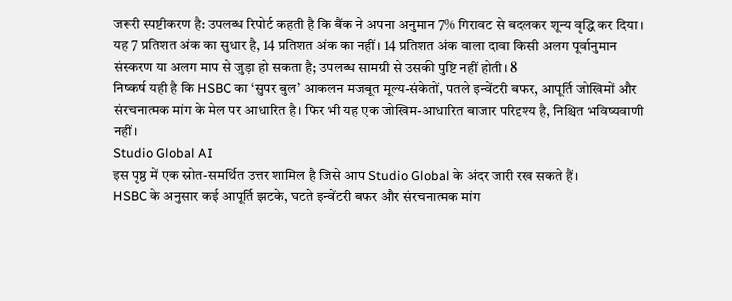जरूरी स्पष्टीकरण है: उपलब्ध रिपोर्ट कहती है कि बैंक ने अपना अनुमान 7% गिरावट से बदलकर शून्य वृद्धि कर दिया। यह 7 प्रतिशत अंक का सुधार है, 14 प्रतिशत अंक का नहीं। 14 प्रतिशत अंक वाला दावा किसी अलग पूर्वानुमान संस्करण या अलग माप से जुड़ा हो सकता है; उपलब्ध सामग्री से उसकी पुष्टि नहीं होती। 8
निष्कर्ष यही है कि HSBC का ‘सुपर बुल’ आकलन मजबूत मूल्य-संकेतों, पतले इन्वेंटरी बफर, आपूर्ति जोखिमों और संरचनात्मक मांग के मेल पर आधारित है। फिर भी यह एक जोखिम-आधारित बाजार परिदृश्य है, निश्चित भविष्यवाणी नहीं।
Studio Global AI
इस पृष्ठ में एक स्रोत-समर्थित उत्तर शामिल है जिसे आप Studio Global के अंदर जारी रख सकते हैं।
HSBC के अनुसार कई आपूर्ति झटके, घटते इन्वेंटरी बफर और संरचनात्मक मांग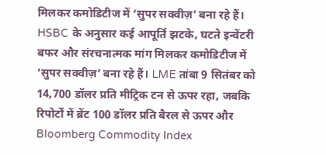मिलकर कमोडिटीज में ‘सुपर सक्वीज़’ बना रहे हैं।
HSBC के अनुसार कई आपूर्ति झटके, घटते इन्वेंटरी बफर और संरचनात्मक मांग मिलकर कमोडिटीज में ‘सुपर सक्वीज़’ बना रहे हैं। LME तांबा 9 सितंबर को 14,700 डॉलर प्रति मीट्रिक टन से ऊपर रहा, जबकि रिपोर्टों में ब्रेंट 100 डॉलर प्रति बैरल से ऊपर और Bloomberg Commodity Index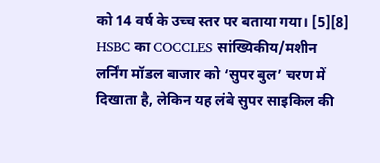को 14 वर्ष के उच्च स्तर पर बताया गया। [5][8]
HSBC का COCCLES सांख्यिकीय/मशीन लर्निंग मॉडल बाजार को ‘सुपर बुल’ चरण में दिखाता है, लेकिन यह लंबे सुपर साइकिल की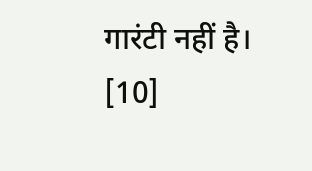गारंटी नहीं है। [10]